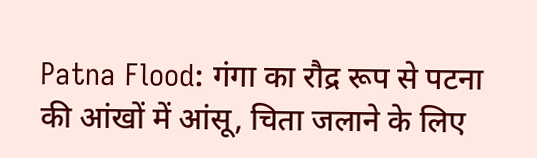Patna Flood: गंगा का रौद्र रूप से पटना की आंखों में आंसू, चिता जलाने के लिए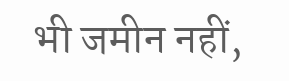भी जमीन नहीं,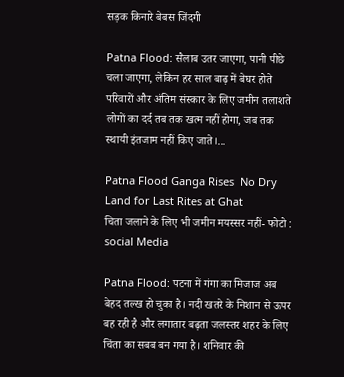सड़क किनारे बेबस जिंदगी

Patna Flood: सैलाब उतर जाएगा, पानी पीछे चला जाएगा, लेकिन हर साल बाढ़ में बेघर होते परिवारों और अंतिम संस्कार के लिए जमीन तलाशते लोगों का दर्द तब तक खत्म नहीं होगा, जब तक स्थायी इंतजाम नहीं किए जाते।...

Patna Flood Ganga Rises  No Dry Land for Last Rites at Ghat
चिता जलाने के लिए भी जमीन मयस्सर नहीं- फोटो : social Media

Patna Flood: पटना में गंगा का मिजाज अब बेहद तल्ख हो चुका है। नदी खतरे के निशान से ऊपर बह रही है और लगातार बढ़ता जलस्तर शहर के लिए चिंता का सबब बन गया है। शनिवार की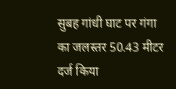सुबह गांधी घाट पर गंगा का जलस्तर 50.43 मीटर दर्ज किया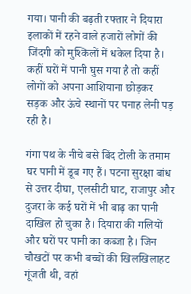गया। पानी की बढ़ती रफ्तार ने दियारा इलाकों में रहने वाले हजारों लोगों की जिंदगी को मुश्किलों में धकेल दिया है। कहीं घरों में पानी घुस गया है तो कहीं लोगों को अपना आशियाना छोड़कर सड़क और ऊंचे स्थानों पर पनाह लेनी पड़ रही है।

गंगा पथ के नीचे बसे बिंद टोली के तमाम घर पानी में डूब गए हैं। पटना सुरक्षा बांध से उत्तर दीघा, एलसीटी घाट, राजापुर और दुजरा के कई घरों में भी बाढ़ का पानी दाखिल हो चुका है। दियारा की गलियों और घरों पर पानी का कब्जा है। जिन चौखटों पर कभी बच्चों की खिलखिलाहट गूंजती थी, वहां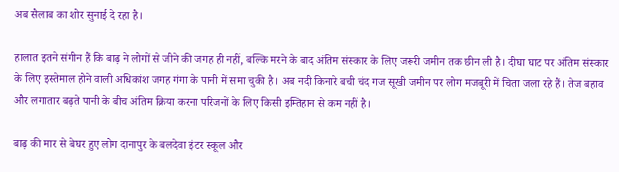अब सैलाब का शोर सुनाई दे रहा है।

हालात इतने संगीन हैं कि बाढ़ ने लोगों से जीने की जगह ही नहीं, बल्कि मरने के बाद अंतिम संस्कार के लिए जरूरी जमीन तक छीन ली है। दीघा घाट पर अंतिम संस्कार के लिए इस्तेमाल होने वाली अधिकांश जगह गंगा के पानी में समा चुकी है। अब नदी किनारे बची चंद गज सूखी जमीन पर लोग मजबूरी में चिता जला रहे हैं। तेज बहाव और लगातार बढ़ते पानी के बीच अंतिम क्रिया करना परिजनों के लिए किसी इम्तिहान से कम नहीं है।

बाढ़ की मार से बेघर हुए लोग दानापुर के बलदेवा इंटर स्कूल और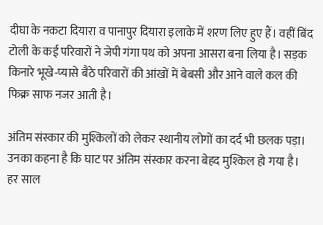दीघा के नकटा दियारा व पानापुर दियारा इलाके में शरण लिए हुए हैं। वहीं बिंद टोली के कई परिवारों ने जेपी गंगा पथ को अपना आसरा बना लिया है। सड़क किनारे भूखे-प्यासे बैठे परिवारों की आंखों में बेबसी और आने वाले कल की फिक्र साफ नजर आती है।

अंतिम संस्कार की मुश्किलों को लेकर स्थानीय लोगों का दर्द भी छलक पड़ा। उनका कहना है कि घाट पर अंतिम संस्कार करना बेहद मुश्किल हो गया है। हर साल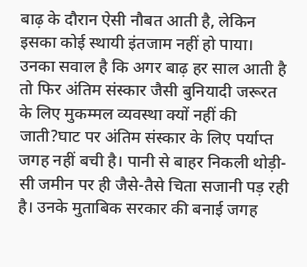बाढ़ के दौरान ऐसी नौबत आती है, लेकिन इसका कोई स्थायी इंतजाम नहीं हो पाया। उनका सवाल है कि अगर बाढ़ हर साल आती है तो फिर अंतिम संस्कार जैसी बुनियादी जरूरत के लिए मुकम्मल व्यवस्था क्यों नहीं की जाती?घाट पर अंतिम संस्कार के लिए पर्याप्त जगह नहीं बची है। पानी से बाहर निकली थोड़ी-सी जमीन पर ही जैसे-तैसे चिता सजानी पड़ रही है। उनके मुताबिक सरकार की बनाई जगह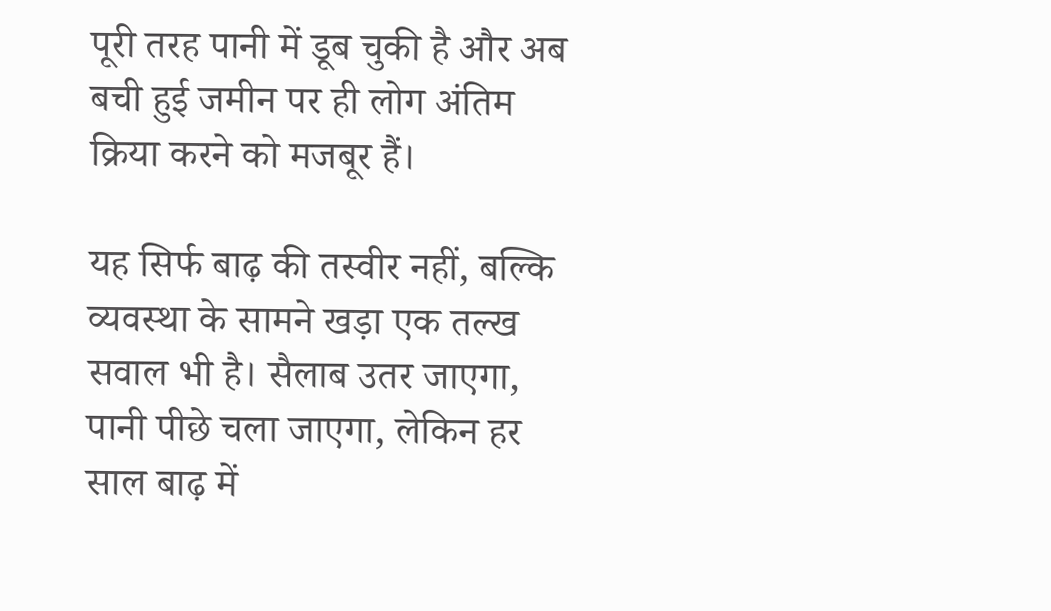पूरी तरह पानी में डूब चुकी है और अब बची हुई जमीन पर ही लोग अंतिम क्रिया करने को मजबूर हैं।

यह सिर्फ बाढ़ की तस्वीर नहीं, बल्कि व्यवस्था के सामने खड़ा एक तल्ख सवाल भी है। सैलाब उतर जाएगा, पानी पीछे चला जाएगा, लेकिन हर साल बाढ़ में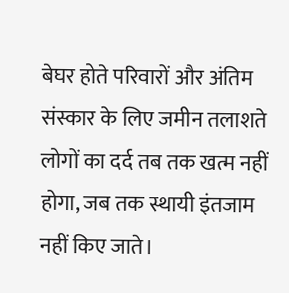बेघर होते परिवारों और अंतिम संस्कार के लिए जमीन तलाशते लोगों का दर्द तब तक खत्म नहीं होगा, जब तक स्थायी इंतजाम नहीं किए जाते।